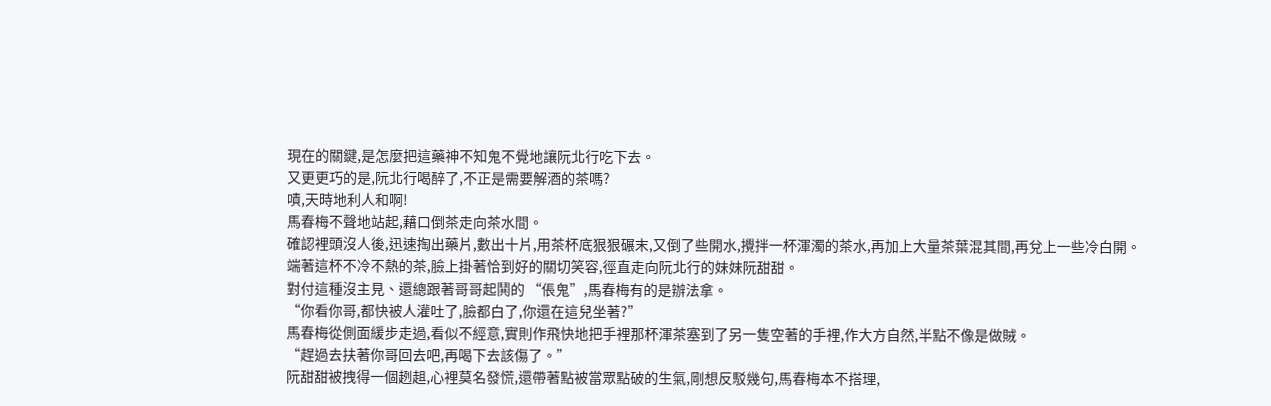現在的關鍵,是怎麼把這藥神不知鬼不覺地讓阮北行吃下去。
又更更巧的是,阮北行喝醉了,不正是需要解酒的茶嗎?
嘖,天時地利人和啊!
馬春梅不聲地站起,藉口倒茶走向茶水間。
確認裡頭沒人後,迅速掏出藥片,數出十片,用茶杯底狠狠碾末,又倒了些開水,攪拌一杯渾濁的茶水,再加上大量茶葉混其間,再兌上一些冷白開。
端著這杯不冷不熱的茶,臉上掛著恰到好的關切笑容,徑直走向阮北行的妹妹阮甜甜。
對付這種沒主見、還總跟著哥哥起鬨的 “倀鬼”,馬春梅有的是辦法拿。
“你看你哥,都快被人灌吐了,臉都白了,你還在這兒坐著?”
馬春梅從側面緩步走過,看似不經意,實則作飛快地把手裡那杯渾茶塞到了另一隻空著的手裡,作大方自然,半點不像是做賊。
“趕過去扶著你哥回去吧,再喝下去該傷了。”
阮甜甜被拽得一個趔趄,心裡莫名發慌,還帶著點被當眾點破的生氣,剛想反駁幾句,馬春梅本不搭理,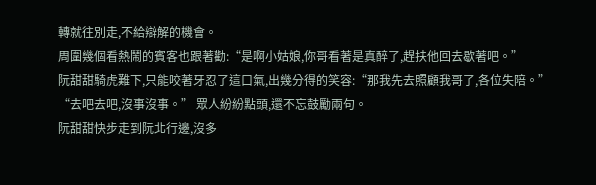轉就往別走,不給辯解的機會。
周圍幾個看熱鬧的賓客也跟著勸:“是啊小姑娘,你哥看著是真醉了,趕扶他回去歇著吧。”
阮甜甜騎虎難下,只能咬著牙忍了這口氣,出幾分得的笑容:“那我先去照顧我哥了,各位失陪。”
“去吧去吧,沒事沒事。” 眾人紛紛點頭,還不忘鼓勵兩句。
阮甜甜快步走到阮北行邊,沒多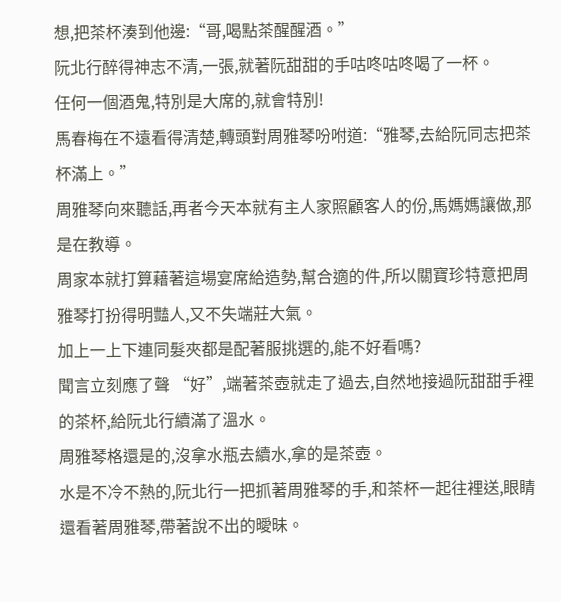想,把茶杯湊到他邊:“哥,喝點茶醒醒酒。”
阮北行醉得神志不清,一張,就著阮甜甜的手咕咚咕咚喝了一杯。
任何一個酒鬼,特別是大席的,就會特別!
馬春梅在不遠看得清楚,轉頭對周雅琴吩咐道:“雅琴,去給阮同志把茶杯滿上。”
周雅琴向來聽話,再者今天本就有主人家照顧客人的份,馬媽媽讓做,那是在教導。
周家本就打算藉著這場宴席給造勢,幫合適的件,所以關寶珍特意把周雅琴打扮得明豔人,又不失端莊大氣。
加上一上下連同髮夾都是配著服挑選的,能不好看嗎?
聞言立刻應了聲 “好”,端著茶壺就走了過去,自然地接過阮甜甜手裡的茶杯,給阮北行續滿了溫水。
周雅琴格還是的,沒拿水瓶去續水,拿的是茶壺。
水是不冷不熱的,阮北行一把抓著周雅琴的手,和茶杯一起往裡送,眼睛還看著周雅琴,帶著說不出的曖昧。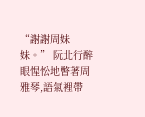“謝謝周妹妹。” 阮北行醉眼惺忪地瞥著周雅琴,語氣裡帶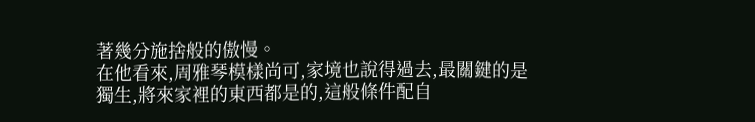著幾分施捨般的傲慢。
在他看來,周雅琴模樣尚可,家境也說得過去,最關鍵的是獨生,將來家裡的東西都是的,這般條件配自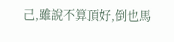己,雖說不算頂好,倒也馬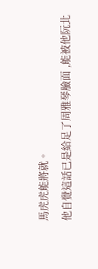馬虎虎能將就。
他自覺這話已是給足了周雅琴臉面 ,能被他阮北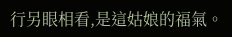行另眼相看,是這姑娘的福氣。